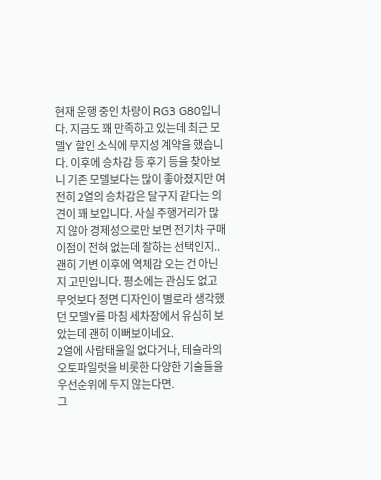현재 운행 중인 차량이 RG3 G80입니다. 지금도 꽤 만족하고 있는데 최근 모델Y 할인 소식에 무지성 계약을 했습니다. 이후에 승차감 등 후기 등을 찾아보니 기존 모델보다는 많이 좋아졌지만 여전히 2열의 승차감은 달구지 같다는 의견이 꽤 보입니다. 사실 주행거리가 많지 않아 경제성으로만 보면 전기차 구매 이점이 전혀 없는데 잘하는 선택인지.. 괜히 기변 이후에 역체감 오는 건 아닌지 고민입니다. 평소에는 관심도 없고 무엇보다 정면 디자인이 별로라 생각했던 모델Y를 마침 세차장에서 유심히 보았는데 괜히 이뻐보이네요.
2열에 사람태울일 없다거나, 테슬라의 오토파일럿을 비롯한 다양한 기술들을 우선순위에 두지 않는다면.
그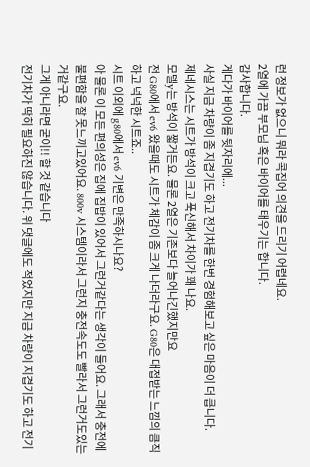런 정보가 없으니 뭐라 콕집어 의견을 드리기 어렵네요.
2열에 가끔 부모님 혹은 바이어를 태우기는 합니다.
감사합니다.
게다가 바이어를 뒷자리에...
사실 지금 차량이 좀 지겹기도 하고 전기차를 한번 경험해보고 싶은 마음이 더 큽니다.
제네시스는 시트가 방석이 크고 푹신해서 차이가 꽤 나요.
모델y는 방석이 짧거든요. 물론 2열은 기존보다 늘어나긴했지만요
전 G80에서 ev6 왔을때도 시트가 체감이 좀 크게 나더라구요. G80은 대접받는 느낌의 큼직하고 넉넉한 시트죠..
시트 이외에 g80에서 ev6 기변은 만족하시나요?
아 물론 이 모든 편의성은 집에 집밥이 있어서 그런거같다는 생각이 들어요. 그래서 충전에 불편함을 잘 못느끼고있어요. 800v 시스템이라서 그런지 충전속도도 빨라서 그런거도있는거같구요.
그게 아니라면 굳이!! 할 것 같습니다
전기차가 딱히 필요하진 않습니다. 위 댓글에도 적었지만 지금 차량이 지겹기도 하고 전기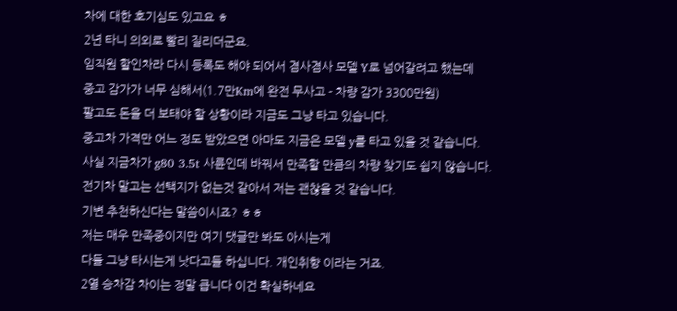차에 대한 호기심도 있고요 ㅎ
2년 타니 의외로 빨리 질리더군요.
임직원 할인차라 다시 등록도 해야 되어서 겸사겸사 모델 Y로 넘어갈려고 했는데
중고 감가가 너무 심해서(1.7만Km에 완전 무사고 - 차량 감가 3300만원)
팔고도 돈을 더 보태야 할 상황이라 지금도 그냥 타고 있습니다.
중고차 가격만 어느 정도 받았으면 아마도 지금은 모델 y를 타고 있을 것 같습니다.
사실 지금차가 g80 3.5t 사륜인데 바꿔서 만족할 만큼의 차량 찾기도 쉽지 않습니다.
전기차 말고는 선택지가 없는것 같아서 저는 괜찮을 것 같습니다.
기변 추천하신다는 말씀이시죠? ㅎㅎ
저는 매우 만족중이지만 여기 댓글만 봐도 아시는게
다들 그냥 타시는게 낫다고들 하십니다. 개인취향 이라는 거죠.
2열 승차감 차이는 정말 큽니다 이건 확실하네요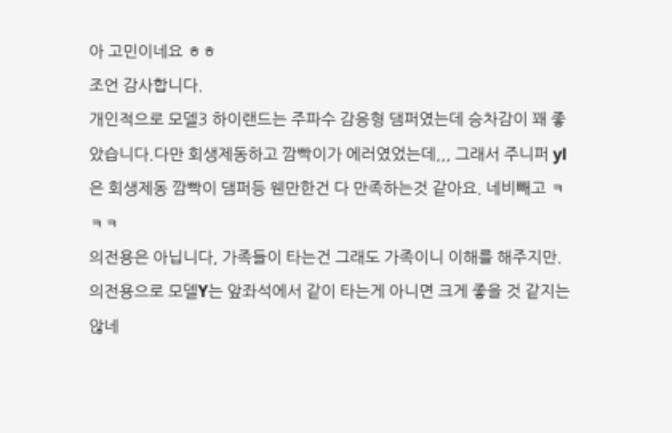아 고민이네요 ㅎㅎ
조언 감사합니다.
개인적으로 모델3 하이랜드는 주파수 감응형 댐퍼였는데 승차감이 꽤 좋았습니다.다만 회생제동하고 깜빡이가 에러였었는데,,, 그래서 주니퍼 yl은 회생제동 깜빡이 댐퍼등 웬만한건 다 만족하는것 같아요. 네비빼고 ㅋㅋㅋ
의전용은 아닙니다, 가족들이 타는건 그래도 가족이니 이해를 해주지만.
의전용으로 모델Y는 앞좌석에서 같이 타는게 아니면 크게 좋을 것 같지는 않네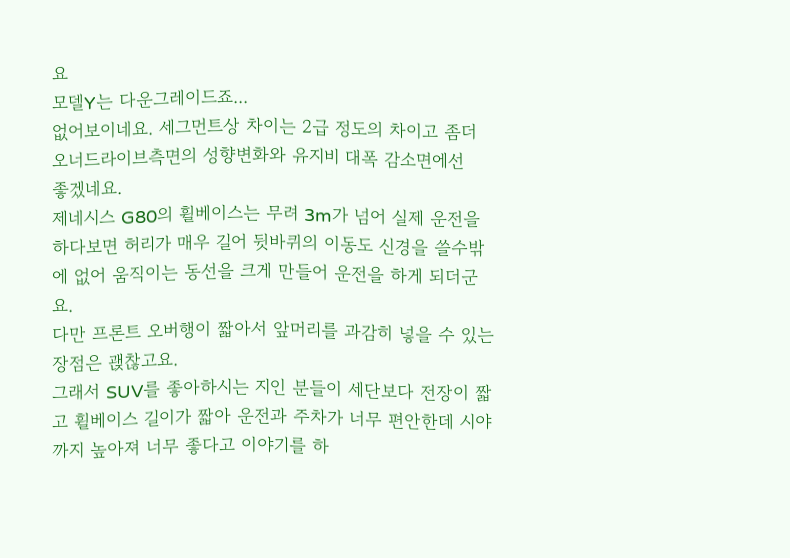요
모델Y는 다운그레이드죠...
없어보이네요. 세그먼트상 차이는 2급 정도의 차이고 좀더 오너드라이브측면의 성향변화와 유지비 대폭 감소면에선
좋겠네요.
제네시스 G80의 휠베이스는 무려 3m가 넘어 실제 운전을 하다보면 허리가 매우 길어 뒷바퀴의 이동도 신경을 쓸수밖에 없어 움직이는 동선을 크게 만들어 운전을 하게 되더군요.
다만 프론트 오버행이 짧아서 앞머리를 과감히 넣을 수 있는 장점은 괝찮고요.
그래서 SUV를 좋아하시는 지인 분들이 세단보다 전장이 짧고 휠베이스 길이가 짧아 운전과 주차가 너무 편안한데 시야까지 높아져 너무 좋다고 이야기를 하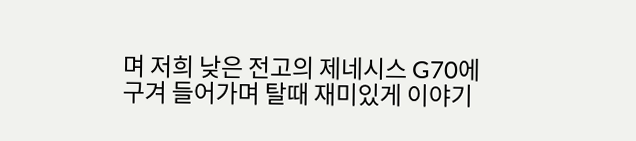며 저희 낮은 전고의 제네시스 G70에 구겨 들어가며 탈때 재미있게 이야기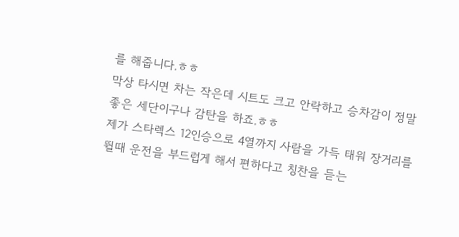를 해줍니다.ㅎㅎ
막상 타시면 차는 작은데 시트도 크고 안락하고 승차감이 정말 좋은 세단이구나 감탄을 하죠.ㅎㅎ
제가 스타렉스 12인승으로 4열까지 사람을 가득 태워 장거리를 뛸때 운전을 부드럽게 해서 편하다고 칭찬을 듣는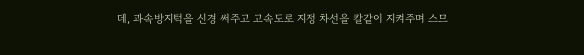데, 과속방지턱을 신경 써주고 고속도로 지정 차선을 칼같이 지켜주며 스므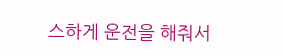스하게 운전을 해줘서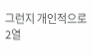그런지 개인적으로 2열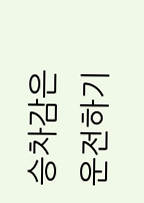승차감은 운전하기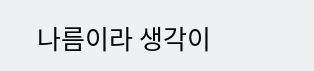나름이라 생각이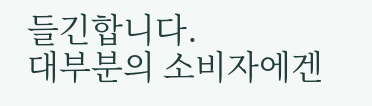들긴합니다.
대부분의 소비자에겐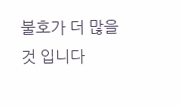불호가 더 많을 것 입니다